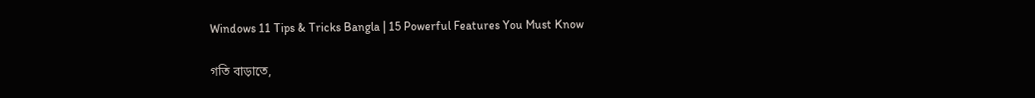Windows 11 Tips & Tricks Bangla | 15 Powerful Features You Must Know

গতি বাড়াতে,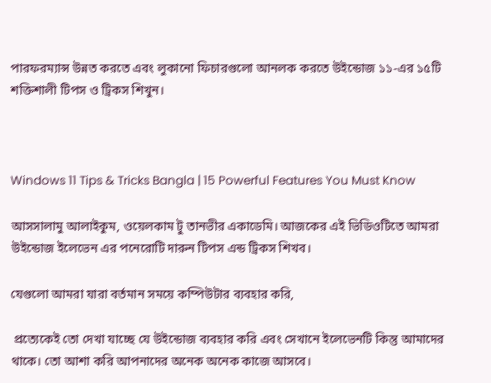পারফরম্যান্স উন্নত করতে এবং লুকানো ফিচারগুলো আনলক করতে উইন্ডোজ ১১-এর ১৫টি শক্তিশালী টিপস ও ট্রিকস শিখুন।



Windows 11 Tips & Tricks Bangla | 15 Powerful Features You Must Know

আসসালামু আলাইকুম, ওয়েলকাম টু তানভীর একাডেমি। আজকের এই ভিডিওটিতে আমরা উইন্ডোজ ইলেভেন এর পনেরোটি দারুন টিপস এন্ড ট্রিকস শিখব।

যেগুলো আমরা যারা বর্তমান সময়ে কম্পিউটার ব্যবহার করি,

 প্রত্যেকেই তো দেখা যাচ্ছে যে উইন্ডোজ ব্যবহার করি এবং সেখানে ইলেভেনটি কিন্তু আমাদের থাকে। তো আশা করি আপনাদের অনেক অনেক কাজে আসবে।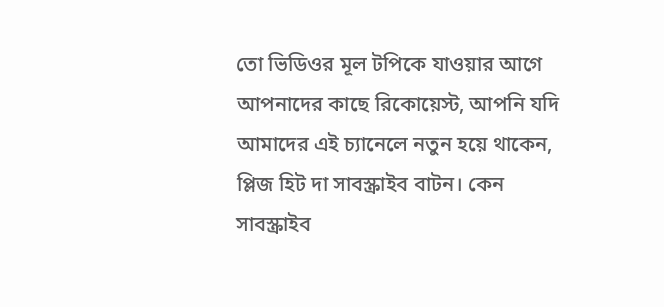তো ভিডিওর মূল টপিকে যাওয়ার আগে আপনাদের কাছে রিকোয়েস্ট, আপনি যদি আমাদের এই চ্যানেলে নতুন হয়ে থাকেন, প্লিজ হিট দা সাবস্ক্রাইব বাটন। কেন সাবস্ক্রাইব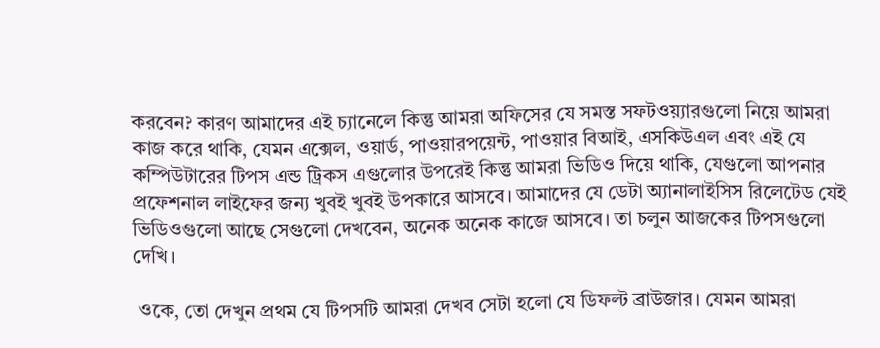করবেন? কারণ আমাদের এই চ্যানেলে কিন্তু আমরা অফিসের যে সমস্ত সফটওয়্যারগুলো নিয়ে আমরা কাজ করে থাকি, যেমন এক্সেল, ওয়ার্ড, পাওয়ারপয়েন্ট, পাওয়ার বিআই, এসকিউএল এবং এই যে কম্পিউটারের টিপস এন্ড ট্রিকস এগুলোর উপরেই কিন্তু আমরা ভিডিও দিয়ে থাকি, যেগুলো আপনার প্রফেশনাল লাইফের জন্য খুবই খুবই উপকারে আসবে। আমাদের যে ডেটা অ্যানালাইসিস রিলেটেড যেই ভিডিওগুলো আছে সেগুলো দেখবেন, অনেক অনেক কাজে আসবে। তা চলুন আজকের টিপসগুলো দেখি।

 ওকে, তো দেখুন প্রথম যে টিপসটি আমরা দেখব সেটা হলো যে ডিফল্ট ব্রাউজার। যেমন আমরা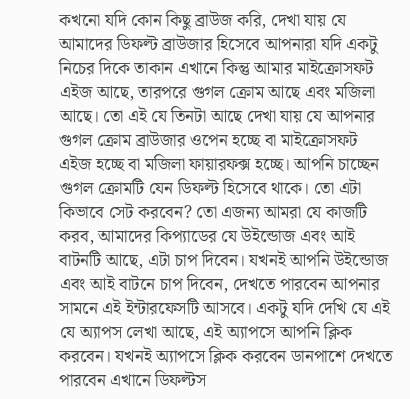কখনো যদি কোন কিছু ব্রাউজ করি, দেখা যায় যে আমাদের ডিফল্ট ব্রাউজার হিসেবে আপনারা যদি একটু নিচের দিকে তাকান এখানে কিন্তু আমার মাইক্রোসফট এইজ আছে, তারপরে গুগল ক্রোম আছে এবং মজিলা আছে। তো এই যে তিনটা আছে দেখা যায় যে আপনার গুগল ক্রোম ব্রাউজার ওপেন হচ্ছে বা মাইক্রোসফট এইজ হচ্ছে বা মজিলা ফায়ারফক্স হচ্ছে। আপনি চাচ্ছেন গুগল ক্রোমটি যেন ডিফল্ট হিসেবে থাকে। তো এটা কিভাবে সেট করবেন? তো এজন্য আমরা যে কাজটি করব, আমাদের কিপ্যাডের যে উইন্ডোজ এবং আই বাটনটি আছে, এটা চাপ দিবেন। যখনই আপনি উইন্ডোজ এবং আই বাটনে চাপ দিবেন, দেখতে পারবেন আপনার সামনে এই ইন্টারফেসটি আসবে। একটু যদি দেখি যে এই যে অ্যাপস লেখা আছে, এই অ্যাপসে আপনি ক্লিক করবেন। যখনই অ্যাপসে ক্লিক করবেন ডানপাশে দেখতে পারবেন এখানে ডিফল্টস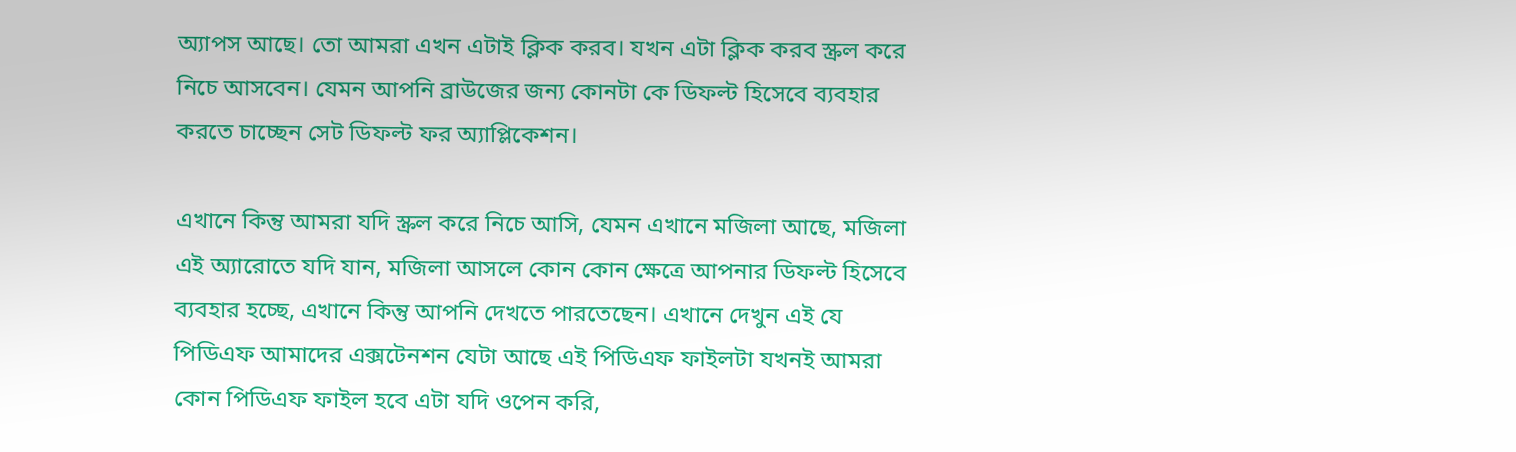অ্যাপস আছে। তো আমরা এখন এটাই ক্লিক করব। যখন এটা ক্লিক করব স্ক্রল করে নিচে আসবেন। যেমন আপনি ব্রাউজের জন্য কোনটা কে ডিফল্ট হিসেবে ব্যবহার করতে চাচ্ছেন সেট ডিফল্ট ফর অ্যাপ্লিকেশন।

এখানে কিন্তু আমরা যদি স্ক্রল করে নিচে আসি, যেমন এখানে মজিলা আছে, মজিলা এই অ্যারোতে যদি যান, মজিলা আসলে কোন কোন ক্ষেত্রে আপনার ডিফল্ট হিসেবে ব্যবহার হচ্ছে, এখানে কিন্তু আপনি দেখতে পারতেছেন। এখানে দেখুন এই যে পিডিএফ আমাদের এক্সটেনশন যেটা আছে এই পিডিএফ ফাইলটা যখনই আমরা কোন পিডিএফ ফাইল হবে এটা যদি ওপেন করি,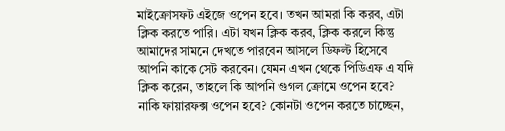মাইক্রোসফট এইজে ওপেন হবে। তখন আমরা কি করব, এটা ক্লিক করতে পারি। এটা যখন ক্লিক করব, ক্লিক করলে কিন্তু আমাদের সামনে দেখতে পারবেন আসলে ডিফল্ট হিসেবে আপনি কাকে সেট করবেন। যেমন এখন থেকে পিডিএফ এ যদি ক্লিক করেন, তাহলে কি আপনি গুগল ক্রোমে ওপেন হবে? নাকি ফায়ারফক্স ওপেন হবে? কোনটা ওপেন করতে চাচ্ছেন,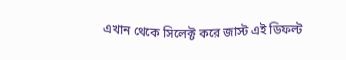এখান থেকে সিলেক্ট করে জাস্ট এই ডিফল্ট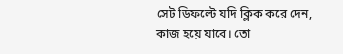সেট ডিফল্টে যদি ক্লিক করে দেন, কাজ হয়ে যাবে। তো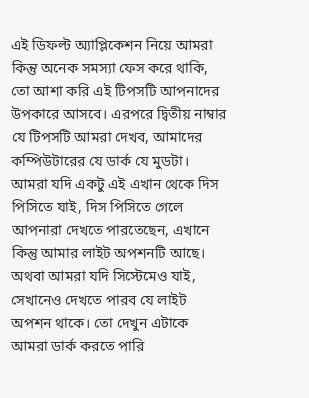এই ডিফল্ট অ্যাপ্লিকেশন নিয়ে আমরা কিন্তু অনেক সমস্যা ফেস করে থাকি, তো আশা করি এই টিপসটি আপনাদের উপকারে আসবে। এরপরে দ্বিতীয় নাম্বার যে টিপসটি আমরা দেখব, আমাদের কম্পিউটারের যে ডার্ক যে মুডটা। আমরা যদি একটু এই এখান থেকে দিস পিসিতে যাই, দিস পিসিতে গেলে আপনারা দেখতে পারতেছেন, এখানে কিন্তু আমার লাইট অপশনটি আছে। অথবা আমরা যদি সিস্টেমেও যাই, সেখানেও দেখতে পারব যে লাইট অপশন থাকে। তো দেখুন এটাকে আমরা ডার্ক করতে পারি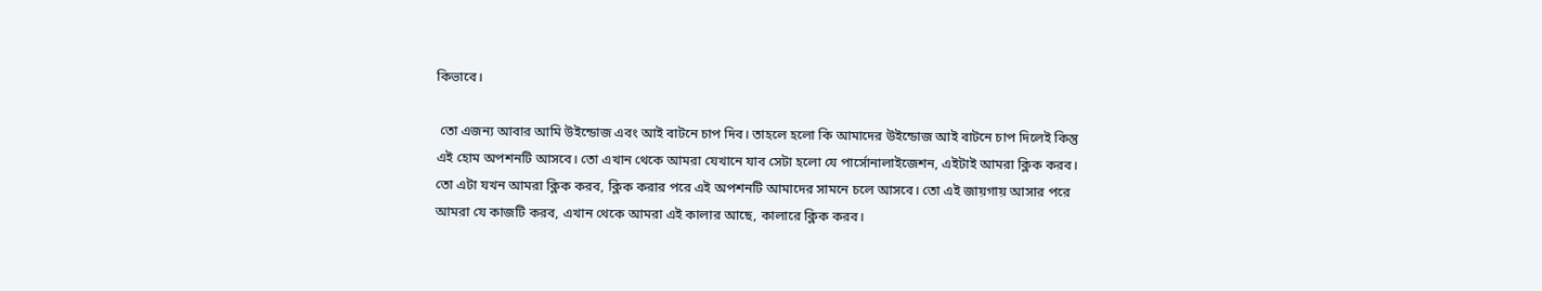কিভাবে।

 তো এজন্য আবার আমি উইন্ডোজ এবং আই বাটনে চাপ দিব। তাহলে হলো কি আমাদের উইন্ডোজ আই বাটনে চাপ দিলেই কিন্তু এই হোম অপশনটি আসবে। তো এখান থেকে আমরা যেখানে যাব সেটা হলো যে পার্সোনালাইজেশন, এইটাই আমরা ক্লিক করব। তো এটা যখন আমরা ক্লিক করব, ক্লিক করার পরে এই অপশনটি আমাদের সামনে চলে আসবে। তো এই জায়গায় আসার পরে আমরা যে কাজটি করব, এখান থেকে আমরা এই কালার আছে, কালারে ক্লিক করব।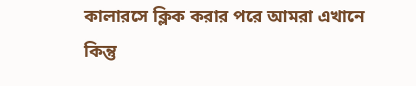কালারসে ক্লিক করার পরে আমরা এখানে কিন্তু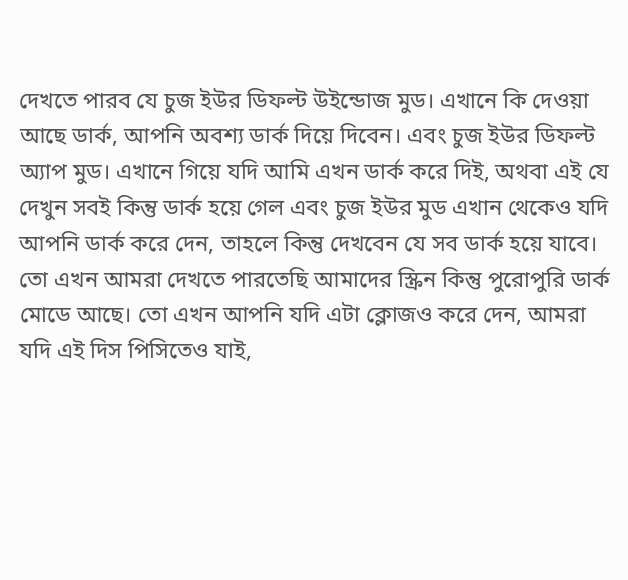দেখতে পারব যে চুজ ইউর ডিফল্ট উইন্ডোজ মুড। এখানে কি দেওয়া আছে ডার্ক, আপনি অবশ্য ডার্ক দিয়ে দিবেন। এবং চুজ ইউর ডিফল্ট অ্যাপ মুড। এখানে গিয়ে যদি আমি এখন ডার্ক করে দিই, অথবা এই যে দেখুন সবই কিন্তু ডার্ক হয়ে গেল এবং চুজ ইউর মুড এখান থেকেও যদি আপনি ডার্ক করে দেন, তাহলে কিন্তু দেখবেন যে সব ডার্ক হয়ে যাবে। তো এখন আমরা দেখতে পারতেছি আমাদের স্ক্রিন কিন্তু পুরোপুরি ডার্ক মোডে আছে। তো এখন আপনি যদি এটা ক্লোজও করে দেন, আমরা যদি এই দিস পিসিতেও যাই,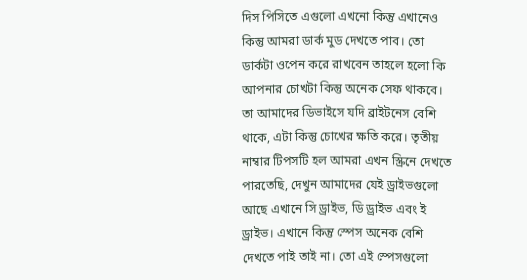দিস পিসিতে এগুলো এখনো কিন্তু এখানেও কিন্তু আমরা ডার্ক মুড দেখতে পাব। তো ডার্কটা ওপেন করে রাখবেন তাহলে হলো কি আপনার চোখটা কিন্তু অনেক সেফ থাকবে। তা আমাদের ডিভাইসে যদি ব্রাইটনেস বেশি থাকে, এটা কিন্তু চোখের ক্ষতি করে। তৃতীয় নাম্বার টিপসটি হল আমরা এখন স্ক্রিনে দেখতে পারতেছি, দেখুন আমাদের যেই ড্রাইভগুলো আছে এখানে সি ড্রাইভ, ডি ড্রাইভ এবং ই ড্রাইভ। এখানে কিন্তু স্পেস অনেক বেশি দেখতে পাই তাই না। তো এই স্পেসগুলো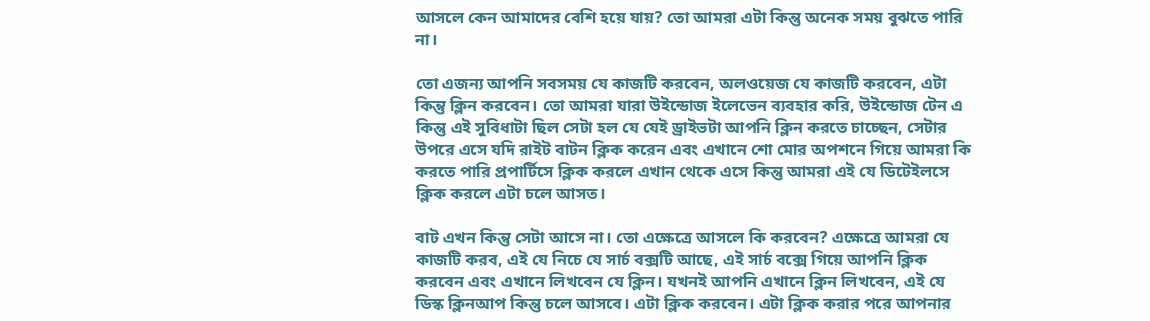আসলে কেন আমাদের বেশি হয়ে যায়? তো আমরা এটা কিন্তু অনেক সময় বুঝতে পারি না।

তো এজন্য আপনি সবসময় যে কাজটি করবেন, অলওয়েজ যে কাজটি করবেন, এটা কিন্তু ক্লিন করবেন। তো আমরা যারা উইন্ডোজ ইলেভেন ব্যবহার করি, উইন্ডোজ টেন এ কিন্তু এই সুবিধাটা ছিল সেটা হল যে যেই ড্রাইভটা আপনি ক্লিন করতে চাচ্ছেন, সেটার উপরে এসে যদি রাইট বাটন ক্লিক করেন এবং এখানে শো মোর অপশনে গিয়ে আমরা কি করতে পারি প্রপার্টিসে ক্লিক করলে এখান থেকে এসে কিন্তু আমরা এই যে ডিটেইলসে ক্লিক করলে এটা চলে আসত।

বাট এখন কিন্তু সেটা আসে না। তো এক্ষেত্রে আসলে কি করবেন? এক্ষেত্রে আমরা যে কাজটি করব, এই যে নিচে যে সার্চ বক্সটি আছে, এই সার্চ বক্সে গিয়ে আপনি ক্লিক করবেন এবং এখানে লিখবেন যে ক্লিন। যখনই আপনি এখানে ক্লিন লিখবেন, এই যে ডিস্ক ক্লিনআপ কিন্তু চলে আসবে। এটা ক্লিক করবেন। এটা ক্লিক করার পরে আপনার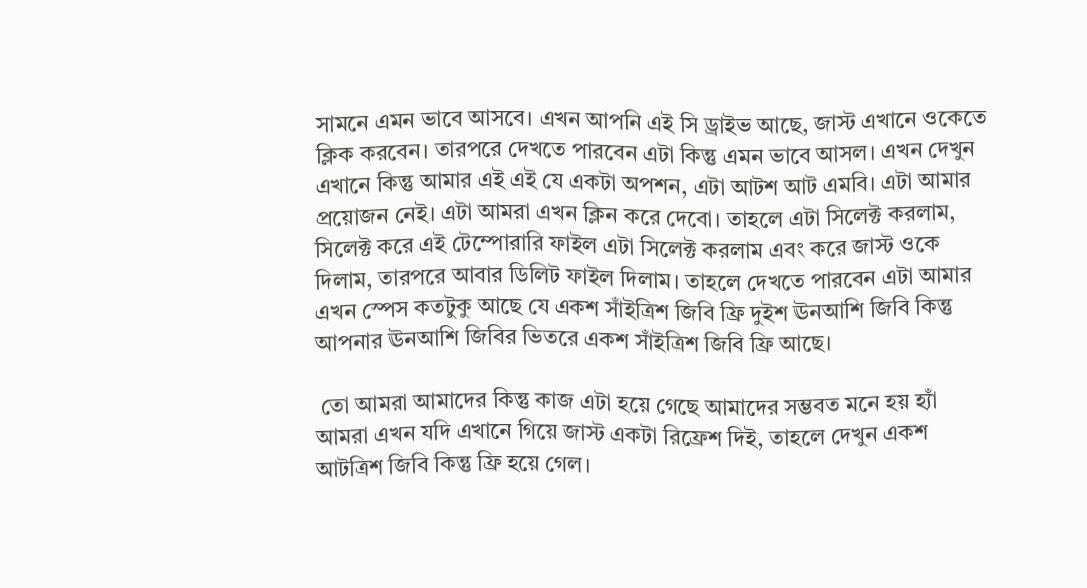সামনে এমন ভাবে আসবে। এখন আপনি এই সি ড্রাইভ আছে, জাস্ট এখানে ওকেতে ক্লিক করবেন। তারপরে দেখতে পারবেন এটা কিন্তু এমন ভাবে আসল। এখন দেখুন এখানে কিন্তু আমার এই এই যে একটা অপশন, এটা আটশ আট এমবি। এটা আমার প্রয়োজন নেই। এটা আমরা এখন ক্লিন করে দেবো। তাহলে এটা সিলেক্ট করলাম, সিলেক্ট করে এই টেম্পোরারি ফাইল এটা সিলেক্ট করলাম এবং করে জাস্ট ওকে দিলাম, তারপরে আবার ডিলিট ফাইল দিলাম। তাহলে দেখতে পারবেন এটা আমার এখন স্পেস কতটুকু আছে যে একশ সাঁইত্রিশ জিবি ফ্রি দুইশ ঊনআশি জিবি কিন্তু আপনার ঊনআশি জিবির ভিতরে একশ সাঁইত্রিশ জিবি ফ্রি আছে।

 তো আমরা আমাদের কিন্তু কাজ এটা হয়ে গেছে আমাদের সম্ভবত মনে হয় হ্যাঁ আমরা এখন যদি এখানে গিয়ে জাস্ট একটা রিফ্রেশ দিই, তাহলে দেখুন একশ আটত্রিশ জিবি কিন্তু ফ্রি হয়ে গেল।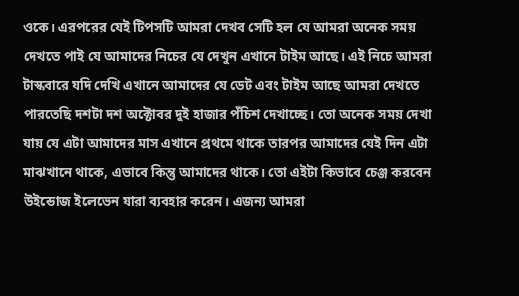ওকে। এরপরের যেই টিপসটি আমরা দেখব সেটি হল যে আমরা অনেক সময় দেখতে পাই যে আমাদের নিচের যে দেখুন এখানে টাইম আছে। এই নিচে আমরা টাস্কবারে যদি দেখি এখানে আমাদের যে ডেট এবং টাইম আছে আমরা দেখতে পারতেছি দশটা দশ অক্টোবর দুই হাজার পঁচিশ দেখাচ্ছে। তো অনেক সময় দেখা যায় যে এটা আমাদের মাস এখানে প্রথমে থাকে তারপর আমাদের যেই দিন এটা মাঝখানে থাকে, এভাবে কিন্তু আমাদের থাকে। তো এইটা কিভাবে চেঞ্জ করবেন উইন্ডোজ ইলেভেন যারা ব্যবহার করেন। এজন্য আমরা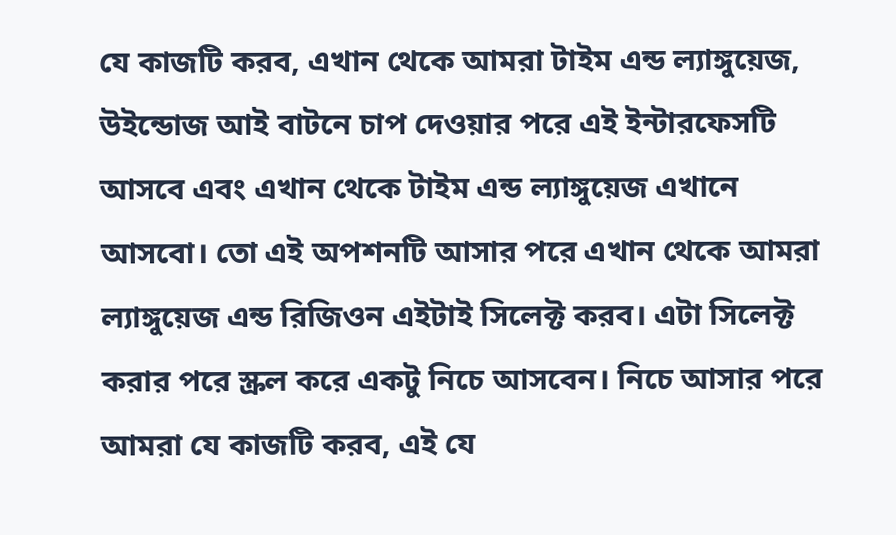যে কাজটি করব, এখান থেকে আমরা টাইম এন্ড ল্যাঙ্গুয়েজ, উইন্ডোজ আই বাটনে চাপ দেওয়ার পরে এই ইন্টারফেসটি আসবে এবং এখান থেকে টাইম এন্ড ল্যাঙ্গুয়েজ এখানে আসবো। তো এই অপশনটি আসার পরে এখান থেকে আমরা ল্যাঙ্গুয়েজ এন্ড রিজিওন এইটাই সিলেক্ট করব। এটা সিলেক্ট করার পরে স্ক্রল করে একটু নিচে আসবেন। নিচে আসার পরে আমরা যে কাজটি করব, এই যে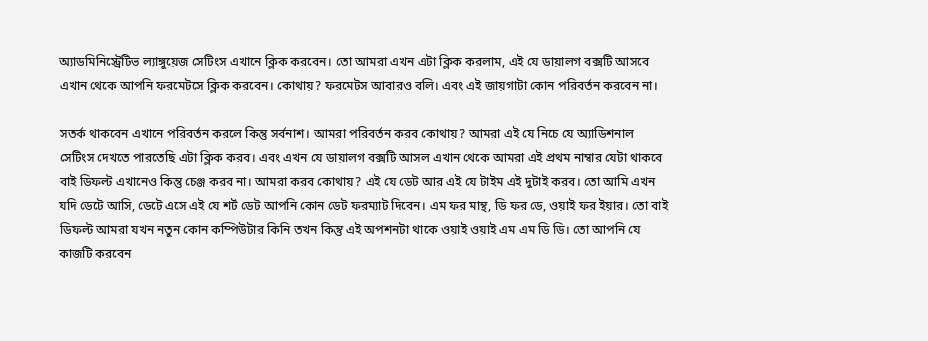অ্যাডমিনিস্ট্রেটিভ ল্যাঙ্গুয়েজ সেটিংস এখানে ক্লিক করবেন। তো আমরা এখন এটা ক্লিক করলাম, এই যে ডায়ালগ বক্সটি আসবে এখান থেকে আপনি ফরমেটসে ক্লিক করবেন। কোথায়? ফরমেটস আবারও বলি। এবং এই জায়গাটা কোন পরিবর্তন করবেন না।

সতর্ক থাকবেন এখানে পরিবর্তন করলে কিন্তু সর্বনাশ। আমরা পরিবর্তন করব কোথায়? আমরা এই যে নিচে যে অ্যাডিশনাল সেটিংস দেখতে পারতেছি এটা ক্লিক করব। এবং এখন যে ডায়ালগ বক্সটি আসল এখান থেকে আমরা এই প্রথম নাম্বার যেটা থাকবে বাই ডিফল্ট এখানেও কিন্তু চেঞ্জ করব না। আমরা করব কোথায়? এই যে ডেট আর এই যে টাইম এই দুটাই করব। তো আমি এখন যদি ডেটে আসি, ডেটে এসে এই যে শর্ট ডেট আপনি কোন ডেট ফরম্যাট দিবেন। এম ফর মান্থ, ডি ফর ডে, ওয়াই ফর ইয়ার। তো বাই ডিফল্ট আমরা যখন নতুন কোন কম্পিউটার কিনি তখন কিন্তু এই অপশনটা থাকে ওয়াই ওয়াই এম এম ডি ডি। তো আপনি যে কাজটি করবেন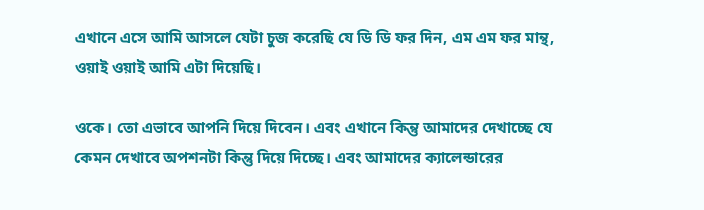এখানে এসে আমি আসলে যেটা চুজ করেছি যে ডি ডি ফর দিন, এম এম ফর মান্থ, ওয়াই ওয়াই আমি এটা দিয়েছি।

ওকে। তো এভাবে আপনি দিয়ে দিবেন। এবং এখানে কিন্তু আমাদের দেখাচ্ছে যে কেমন দেখাবে অপশনটা কিন্তু দিয়ে দিচ্ছে। এবং আমাদের ক্যালেন্ডারের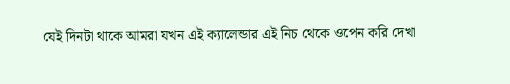যেই দিনটা থাকে আমরা যখন এই ক্যালেন্ডার এই নিচ থেকে ওপেন করি দেখা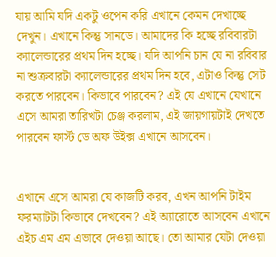যায় আমি যদি একটু ওপেন করি এখানে কেমন দেখাচ্ছে দেখুন। এখানে কিন্তু সানডে। আমাদের কি হচ্ছে রবিবারটা ক্যালেন্ডারের প্রথম দিন হচ্ছে। যদি আপনি চান যে না রবিবার না শুক্রবারটা ক্যালেন্ডারের প্রথম দিন হবে, এটাও কিন্তু সেট করতে পারবেন। কিভাবে পারবেন? এই যে এখানে যেখানে এসে আমরা তারিখটা চেঞ্জ করলাম, এই জায়গায়টাই দেখতে পারবেন ফার্স্ট ডে অফ উইক্স এখানে আসবেন।


এখানে এসে আমরা যে কাজটি করব, এখন আপনি টাইম ফরম্যাটটা কিভাবে দেখবেন? এই অ্যারোতে আসবেন এখানে এইচ এম এম এভাবে দেওয়া আছে। তো আমার যেটা দেওয়া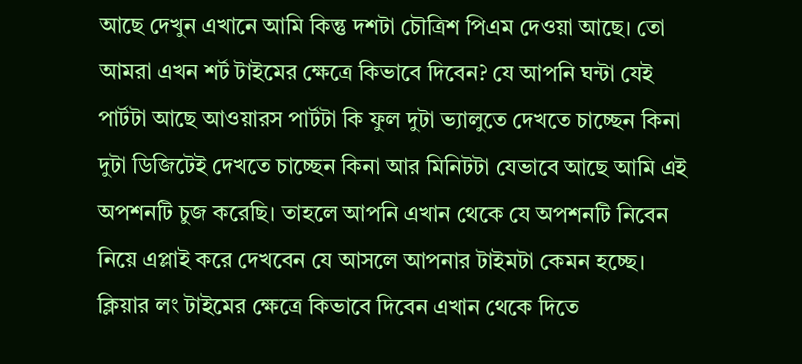আছে দেখুন এখানে আমি কিন্তু দশটা চৌত্রিশ পিএম দেওয়া আছে। তো আমরা এখন শর্ট টাইমের ক্ষেত্রে কিভাবে দিবেন? যে আপনি ঘন্টা যেই পার্টটা আছে আওয়ারস পার্টটা কি ফুল দুটা ভ্যালুতে দেখতে চাচ্ছেন কিনা দুটা ডিজিটেই দেখতে চাচ্ছেন কিনা আর মিনিটটা যেভাবে আছে আমি এই অপশনটি চুজ করেছি। তাহলে আপনি এখান থেকে যে অপশনটি নিবেন নিয়ে এপ্লাই করে দেখবেন যে আসলে আপনার টাইমটা কেমন হচ্ছে। ক্লিয়ার লং টাইমের ক্ষেত্রে কিভাবে দিবেন এখান থেকে দিতে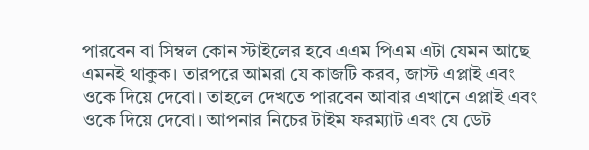পারবেন বা সিম্বল কোন স্টাইলের হবে এএম পিএম এটা যেমন আছে এমনই থাকুক। তারপরে আমরা যে কাজটি করব, জাস্ট এপ্লাই এবং ওকে দিয়ে দেবো। তাহলে দেখতে পারবেন আবার এখানে এপ্লাই এবং ওকে দিয়ে দেবো। আপনার নিচের টাইম ফরম্যাট এবং যে ডেট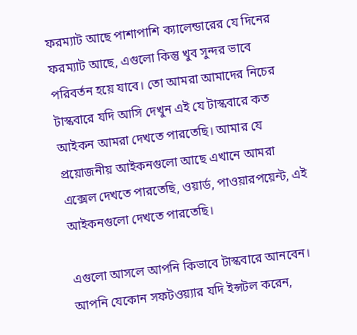ফরম্যাট আছে পাশাপাশি ক্যালেন্ডারের যে দিনের ফরম্যাট আছে, এগুলো কিন্তু খুব সুন্দর ভাবে পরিবর্তন হয়ে যাবে। তো আমরা আমাদের নিচের টাস্কবারে যদি আসি দেখুন এই যে টাস্কবারে কত আইকন আমরা দেখতে পারতেছি। আমার যে প্রয়োজনীয় আইকনগুলো আছে এখানে আমরা এক্সেল দেখতে পারতেছি, ওয়ার্ড, পাওয়ারপয়েন্ট, এই আইকনগুলো দেখতে পারতেছি।

এগুলো আসলে আপনি কিভাবে টাস্কবারে আনবেন। আপনি যেকোন সফটওয়্যার যদি ইন্সটল করেন,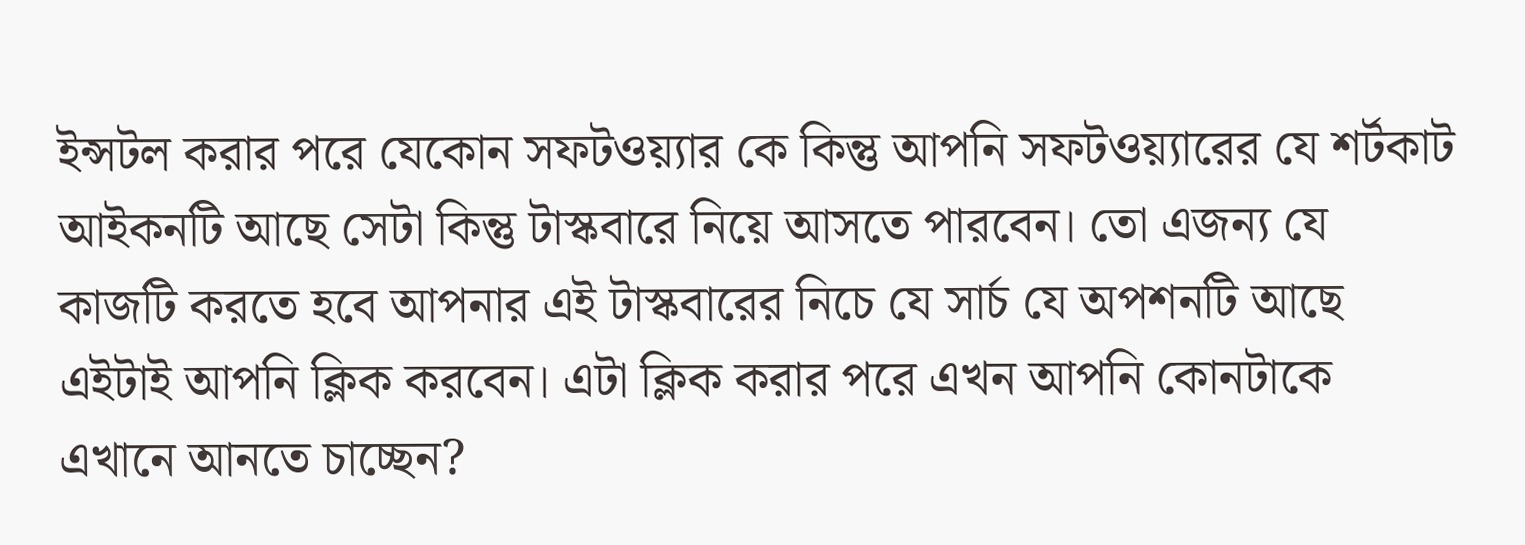ইন্সটল করার পরে যেকোন সফটওয়্যার কে কিন্তু আপনি সফটওয়্যারের যে শর্টকাট আইকনটি আছে সেটা কিন্তু টাস্কবারে নিয়ে আসতে পারবেন। তো এজন্য যে কাজটি করতে হবে আপনার এই টাস্কবারের নিচে যে সার্চ যে অপশনটি আছে এইটাই আপনি ক্লিক করবেন। এটা ক্লিক করার পরে এখন আপনি কোনটাকে এখানে আনতে চাচ্ছেন?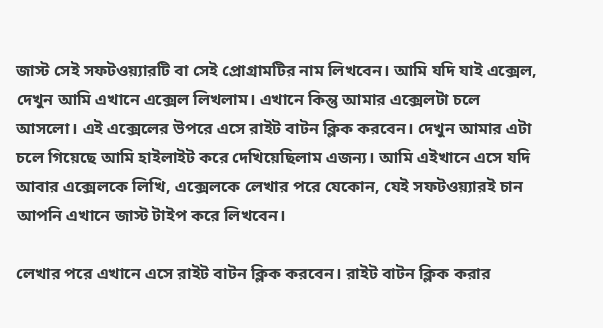জাস্ট সেই সফটওয়্যারটি বা সেই প্রোগ্রামটির নাম লিখবেন। আমি যদি যাই এক্সেল, দেখুন আমি এখানে এক্সেল লিখলাম। এখানে কিন্তু আমার এক্সেলটা চলে আসলো। এই এক্সেলের উপরে এসে রাইট বাটন ক্লিক করবেন। দেখুন আমার এটা চলে গিয়েছে আমি হাইলাইট করে দেখিয়েছিলাম এজন্য। আমি এইখানে এসে যদি আবার এক্সেলকে লিখি, এক্সেলকে লেখার পরে যেকোন, যেই সফটওয়্যারই চান আপনি এখানে জাস্ট টাইপ করে লিখবেন।

লেখার পরে এখানে এসে রাইট বাটন ক্লিক করবেন। রাইট বাটন ক্লিক করার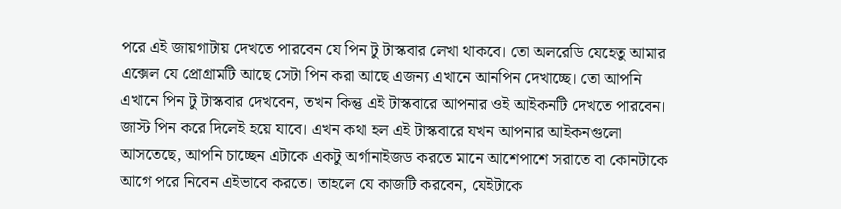পরে এই জায়গাটায় দেখতে পারবেন যে পিন টু টাস্কবার লেখা থাকবে। তো অলরেডি যেহেতু আমার এক্সেল যে প্রোগ্রামটি আছে সেটা পিন করা আছে এজন্য এখানে আনপিন দেখাচ্ছে। তো আপনি এখানে পিন টু টাস্কবার দেখবেন, তখন কিন্তু এই টাস্কবারে আপনার ওই আইকনটি দেখতে পারবেন। জাস্ট পিন করে দিলেই হয়ে যাবে। এখন কথা হল এই টাস্কবারে যখন আপনার আইকনগুলো আসতেছে, আপনি চাচ্ছেন এটাকে একটু অর্গানাইজড করতে মানে আশেপাশে সরাতে বা কোনটাকে আগে পরে নিবেন এইভাবে করতে। তাহলে যে কাজটি করবেন, যেইটাকে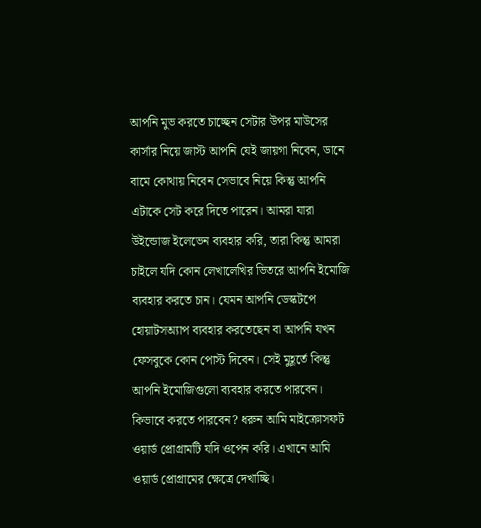আপনি মুভ করতে চাচ্ছেন সেটার উপর মাউসের কার্সার নিয়ে জাস্ট আপনি যেই জায়গা নিবেন, ডানে বামে কোথায় নিবেন সেভাবে নিয়ে কিন্তু আপনি এটাকে সেট করে দিতে পারেন। আমরা যারা উইন্ডোজ ইলেভেন ব্যবহার করি, তারা কিন্তু আমরা চাইলে যদি কোন লেখালেখির ভিতরে আপনি ইমোজি ব্যবহার করতে চান। যেমন আপনি ডেস্কটপে হোয়াটসঅ্যাপ ব্যবহার করতেছেন বা আপনি যখন ফেসবুকে কোন পোস্ট দিবেন। সেই মুহূর্তে কিন্তু আপনি ইমোজিগুলো ব্যবহার করতে পারবেন। কিভাবে করতে পারবেন? ধরুন আমি মাইক্রোসফট ওয়ার্ড প্রোগ্রামটি যদি ওপেন করি। এখানে আমি ওয়ার্ড প্রোগ্রামের ক্ষেত্রে দেখাচ্ছি।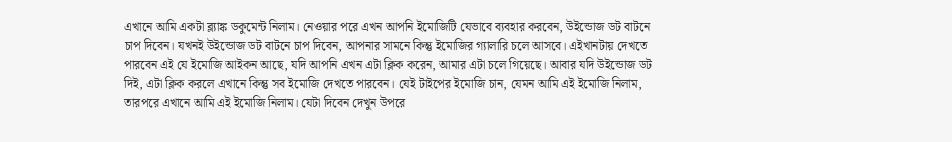এখানে আমি একটা ব্ল্যাঙ্ক ডকুমেন্ট নিলাম। নেওয়ার পরে এখন আপনি ইমোজিটি যেভাবে ব্যবহার করবেন, উইন্ডোজ ডট বাটনে চাপ দিবেন। যখনই উইন্ডোজ ডট বাটনে চাপ দিবেন, আপনার সামনে কিন্তু ইমোজির গ্যালারি চলে আসবে। এইখানটায় দেখতে পারবেন এই যে ইমোজি আইকন আছে, যদি আপনি এখন এটা ক্লিক করেন, আমার এটা চলে গিয়েছে। আবার যদি উইন্ডোজ ডট দিই, এটা ক্লিক করলে এখানে কিন্তু সব ইমোজি দেখতে পারবেন। যেই টাইপের ইমোজি চান, যেমন আমি এই ইমোজি নিলাম, তারপরে এখানে আমি এই ইমোজি নিলাম। যেটা দিবেন দেখুন উপরে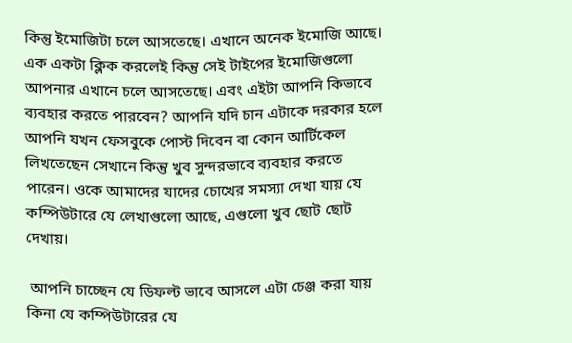কিন্তু ইমোজিটা চলে আসতেছে। এখানে অনেক ইমোজি আছে। এক একটা ক্লিক করলেই কিন্তু সেই টাইপের ইমোজিগুলো আপনার এখানে চলে আসতেছে। এবং এইটা আপনি কিভাবে ব্যবহার করতে পারবেন? আপনি যদি চান এটাকে দরকার হলে আপনি যখন ফেসবুকে পোস্ট দিবেন বা কোন আর্টিকেল লিখতেছেন সেখানে কিন্তু খুব সুন্দরভাবে ব্যবহার করতে পারেন। ওকে আমাদের যাদের চোখের সমস্যা দেখা যায় যে কম্পিউটারে যে লেখাগুলো আছে, এগুলো খুব ছোট ছোট দেখায়।

 আপনি চাচ্ছেন যে ডিফল্ট ভাবে আসলে এটা চেঞ্জ করা যায় কিনা যে কম্পিউটারের যে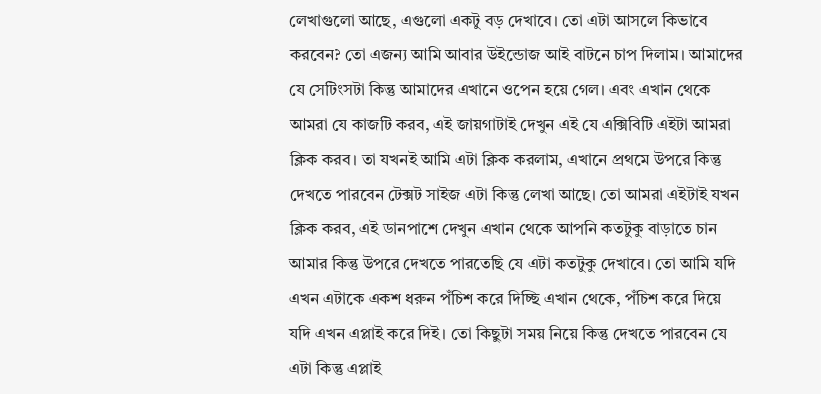লেখাগুলো আছে, এগুলো একটু বড় দেখাবে। তো এটা আসলে কিভাবে করবেন? তো এজন্য আমি আবার উইন্ডোজ আই বাটনে চাপ দিলাম। আমাদের যে সেটিংসটা কিন্তু আমাদের এখানে ওপেন হয়ে গেল। এবং এখান থেকে আমরা যে কাজটি করব, এই জায়গাটাই দেখুন এই যে এক্সিবিটি এইটা আমরা ক্লিক করব। তা যখনই আমি এটা ক্লিক করলাম, এখানে প্রথমে উপরে কিন্তু দেখতে পারবেন টেক্সট সাইজ এটা কিন্তু লেখা আছে। তো আমরা এইটাই যখন ক্লিক করব, এই ডানপাশে দেখুন এখান থেকে আপনি কতটুকু বাড়াতে চান আমার কিন্তু উপরে দেখতে পারতেছি যে এটা কতটুকু দেখাবে। তো আমি যদি এখন এটাকে একশ ধরুন পঁচিশ করে দিচ্ছি এখান থেকে, পঁচিশ করে দিয়ে যদি এখন এপ্লাই করে দিই। তো কিছুটা সময় নিয়ে কিন্তু দেখতে পারবেন যে এটা কিন্তু এপ্লাই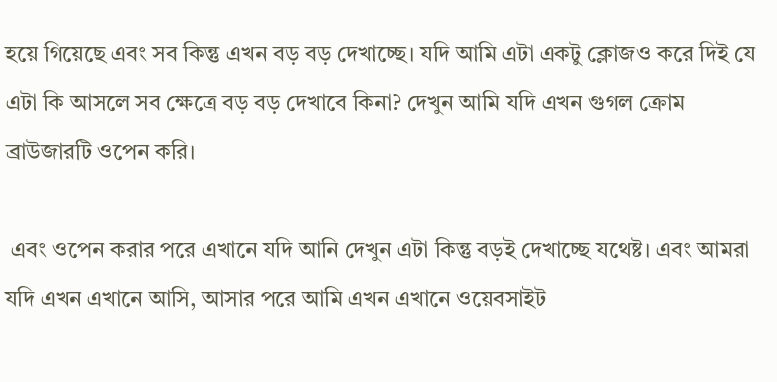হয়ে গিয়েছে এবং সব কিন্তু এখন বড় বড় দেখাচ্ছে। যদি আমি এটা একটু ক্লোজও করে দিই যে এটা কি আসলে সব ক্ষেত্রে বড় বড় দেখাবে কিনা? দেখুন আমি যদি এখন গুগল ক্রোম ব্রাউজারটি ওপেন করি।

 এবং ওপেন করার পরে এখানে যদি আনি দেখুন এটা কিন্তু বড়ই দেখাচ্ছে যথেষ্ট। এবং আমরা যদি এখন এখানে আসি, আসার পরে আমি এখন এখানে ওয়েবসাইট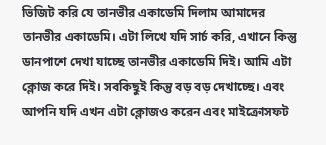ভিজিট করি যে তানভীর একাডেমি দিলাম আমাদের তানভীর একাডেমি। এটা লিখে যদি সার্চ করি, এখানে কিন্তু ডানপাশে দেখা যাচ্ছে তানভীর একাডেমি দিই। আমি এটা ক্লোজ করে দিই। সবকিছুই কিন্তু বড় বড় দেখাচ্ছে। এবং আপনি যদি এখন এটা ক্লোজও করেন এবং মাইক্রোসফট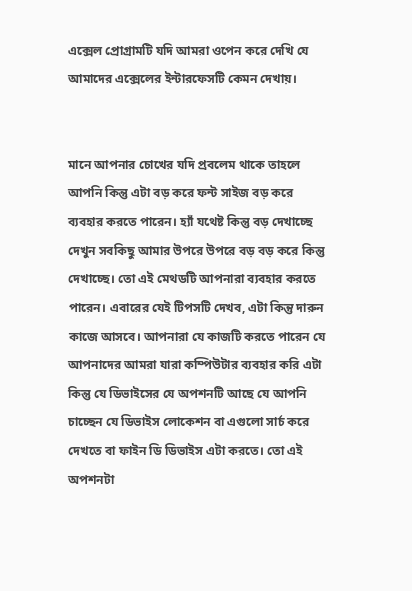এক্সেল প্রোগ্রামটি যদি আমরা ওপেন করে দেখি যে আমাদের এক্সেলের ইন্টারফেসটি কেমন দেখায়।


মানে আপনার চোখের যদি প্রবলেম থাকে তাহলে আপনি কিন্তু এটা বড় করে ফন্ট সাইজ বড় করে ব্যবহার করতে পারেন। হ্যাঁ যথেষ্ট কিন্তু বড় দেখাচ্ছে দেখুন সবকিছু আমার উপরে উপরে বড় বড় করে কিন্তু দেখাচ্ছে। তো এই মেথডটি আপনারা ব্যবহার করতে পারেন। এবারের যেই টিপসটি দেখব, এটা কিন্তু দারুন কাজে আসবে। আপনারা যে কাজটি করতে পারেন যে আপনাদের আমরা যারা কম্পিউটার ব্যবহার করি এটা কিন্তু যে ডিভাইসের যে অপশনটি আছে যে আপনি চাচ্ছেন যে ডিভাইস লোকেশন বা এগুলো সার্চ করে দেখতে বা ফাইন ডি ডিভাইস এটা করতে। তো এই অপশনটা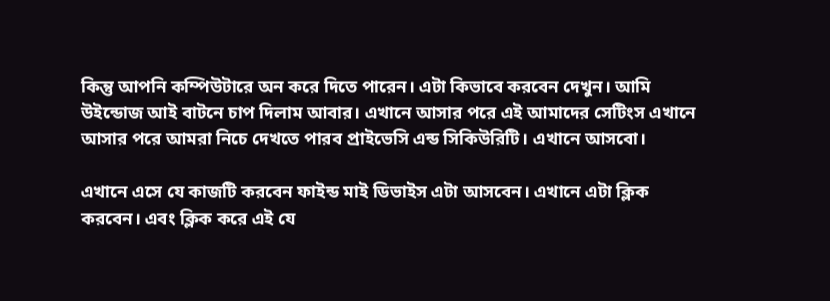কিন্তু আপনি কম্পিউটারে অন করে দিতে পারেন। এটা কিভাবে করবেন দেখুন। আমি উইন্ডোজ আই বাটনে চাপ দিলাম আবার। এখানে আসার পরে এই আমাদের সেটিংস এখানে আসার পরে আমরা নিচে দেখতে পারব প্রাইভেসি এন্ড সিকিউরিটি। এখানে আসবো।

এখানে এসে যে কাজটি করবেন ফাইন্ড মাই ডিভাইস এটা আসবেন। এখানে এটা ক্লিক করবেন। এবং ক্লিক করে এই যে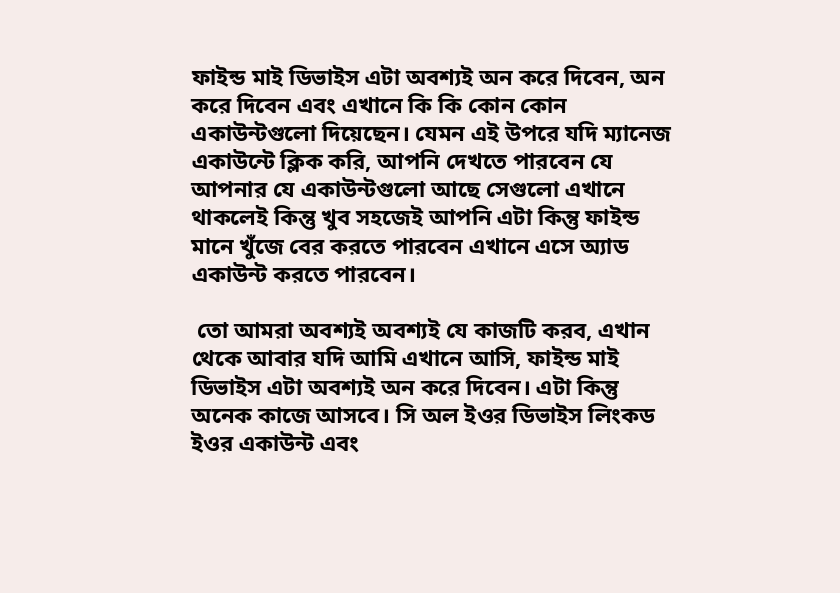ফাইন্ড মাই ডিভাইস এটা অবশ্যই অন করে দিবেন, অন করে দিবেন এবং এখানে কি কি কোন কোন একাউন্টগুলো দিয়েছেন। যেমন এই উপরে যদি ম্যানেজ একাউন্টে ক্লিক করি, আপনি দেখতে পারবেন যে আপনার যে একাউন্টগুলো আছে সেগুলো এখানে থাকলেই কিন্তু খুব সহজেই আপনি এটা কিন্তু ফাইন্ড মানে খুঁজে বের করতে পারবেন এখানে এসে অ্যাড একাউন্ট করতে পারবেন।

 তো আমরা অবশ্যই অবশ্যই যে কাজটি করব, এখান থেকে আবার যদি আমি এখানে আসি, ফাইন্ড মাই ডিভাইস এটা অবশ্যই অন করে দিবেন। এটা কিন্তু অনেক কাজে আসবে। সি অল ইওর ডিভাইস লিংকড ইওর একাউন্ট এবং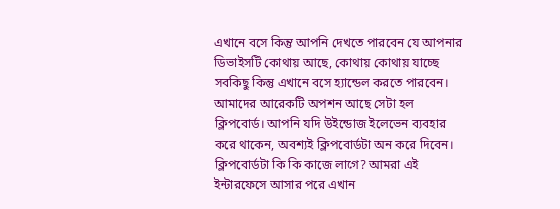এখানে বসে কিন্তু আপনি দেখতে পারবেন যে আপনার ডিভাইসটি কোথায় আছে, কোথায় কোথায় যাচ্ছে সবকিছু কিন্তু এখানে বসে হ্যান্ডেল করতে পারবেন। আমাদের আরেকটি অপশন আছে সেটা হল ক্লিপবোর্ড। আপনি যদি উইন্ডোজ ইলেভেন ব্যবহার করে থাকেন, অবশ্যই ক্লিপবোর্ডটা অন করে দিবেন। ক্লিপবোর্ডটা কি কি কাজে লাগে? আমরা এই ইন্টারফেসে আসার পরে এখান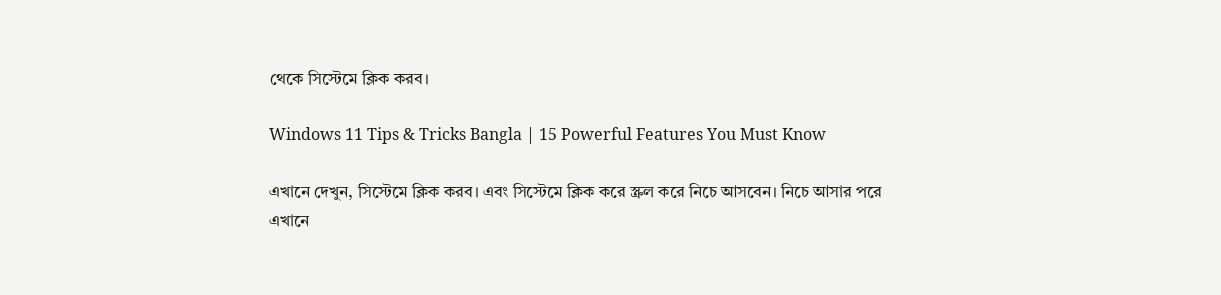থেকে সিস্টেমে ক্লিক করব।

Windows 11 Tips & Tricks Bangla | 15 Powerful Features You Must Know

এখানে দেখুন, সিস্টেমে ক্লিক করব। এবং সিস্টেমে ক্লিক করে স্ক্রল করে নিচে আসবেন। নিচে আসার পরে এখানে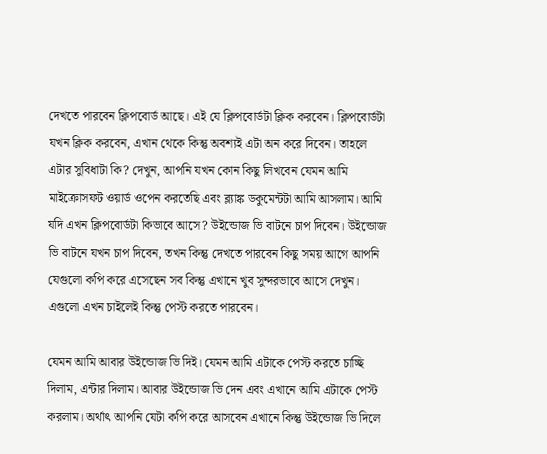দেখতে পারবেন ক্লিপবোর্ড আছে। এই যে ক্লিপবোর্ডটা ক্লিক করবেন। ক্লিপবোর্ডটা যখন ক্লিক করবেন, এখান থেকে কিন্তু অবশ্যই এটা অন করে দিবেন। তাহলে এটার সুবিধাটা কি? দেখুন, আপনি যখন কোন কিছু লিখবেন যেমন আমি মাইক্রোসফট ওয়ার্ড ওপেন করতেছি এবং ব্ল্যাঙ্ক ডকুমেন্টটা আমি আসলাম। আমি যদি এখন ক্লিপবোর্ডটা কিভাবে আসে? উইন্ডোজ ভি বাটনে চাপ দিবেন। উইন্ডোজ ভি বাটনে যখন চাপ দিবেন, তখন কিন্তু দেখতে পারবেন কিছু সময় আগে আপনি যেগুলো কপি করে এসেছেন সব কিন্তু এখানে খুব সুন্দরভাবে আসে দেখুন। এগুলো এখন চাইলেই কিন্তু পেস্ট করতে পারবেন।

যেমন আমি আবার উইন্ডোজ ভি দিই। যেমন আমি এটাকে পেস্ট করতে চাচ্ছি দিলাম, এন্টার দিলাম। আবার উইন্ডোজ ভি দেন এবং এখানে আমি এটাকে পেস্ট করলাম। অর্থাৎ আপনি যেটা কপি করে আসবেন এখানে কিন্তু উইন্ডোজ ভি দিলে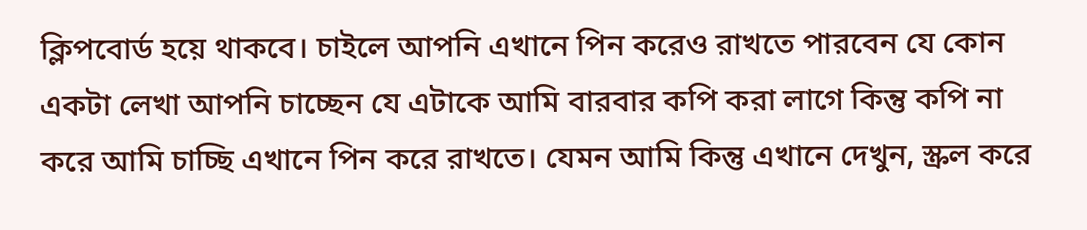ক্লিপবোর্ড হয়ে থাকবে। চাইলে আপনি এখানে পিন করেও রাখতে পারবেন যে কোন একটা লেখা আপনি চাচ্ছেন যে এটাকে আমি বারবার কপি করা লাগে কিন্তু কপি না করে আমি চাচ্ছি এখানে পিন করে রাখতে। যেমন আমি কিন্তু এখানে দেখুন, স্ক্রল করে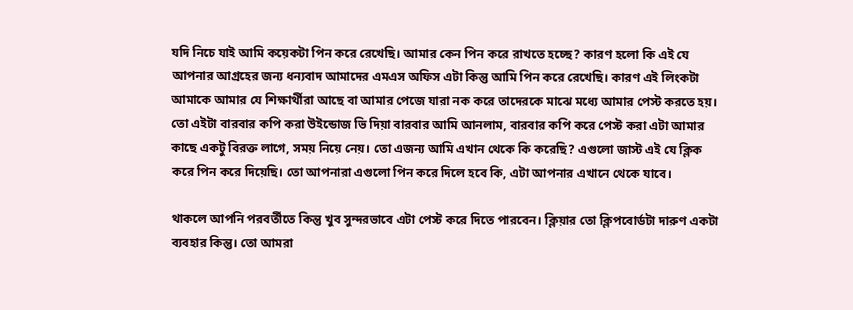যদি নিচে যাই আমি কয়েকটা পিন করে রেখেছি। আমার কেন পিন করে রাখতে হচ্ছে? কারণ হলো কি এই যে আপনার আগ্রহের জন্য ধন্যবাদ আমাদের এমএস অফিস এটা কিন্তু আমি পিন করে রেখেছি। কারণ এই লিংকটা আমাকে আমার যে শিক্ষার্থীরা আছে বা আমার পেজে যারা নক করে তাদেরকে মাঝে মধ্যে আমার পেস্ট করতে হয়। তো এইটা বারবার কপি করা উইন্ডোজ ভি দিয়া বারবার আমি আনলাম, বারবার কপি করে পেস্ট করা এটা আমার কাছে একটু বিরক্ত লাগে, সময় নিয়ে নেয়। তো এজন্য আমি এখান থেকে কি করেছি? এগুলো জাস্ট এই যে ক্লিক করে পিন করে দিয়েছি। তো আপনারা এগুলো পিন করে দিলে হবে কি, এটা আপনার এখানে থেকে যাবে।

থাকলে আপনি পরবর্তীতে কিন্তু খুব সুন্দরভাবে এটা পেস্ট করে দিতে পারবেন। ক্লিয়ার তো ক্লিপবোর্ডটা দারুণ একটা ব্যবহার কিন্তু। তো আমরা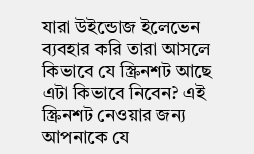যারা উইন্ডোজ ইলেভেন ব্যবহার করি তারা আসলে কিভাবে যে স্ক্রিনশট আছে এটা কিভাবে নিবেন? এই স্ক্রিনশট নেওয়ার জন্য আপনাকে যে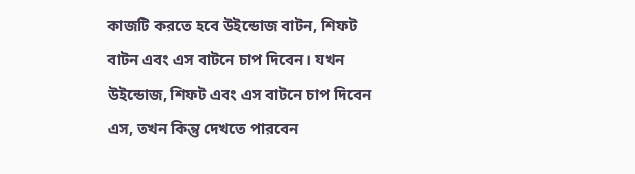কাজটি করতে হবে উইন্ডোজ বাটন, শিফট বাটন এবং এস বাটনে চাপ দিবেন। যখন উইন্ডোজ, শিফট এবং এস বাটনে চাপ দিবেন এস, তখন কিন্তু দেখতে পারবেন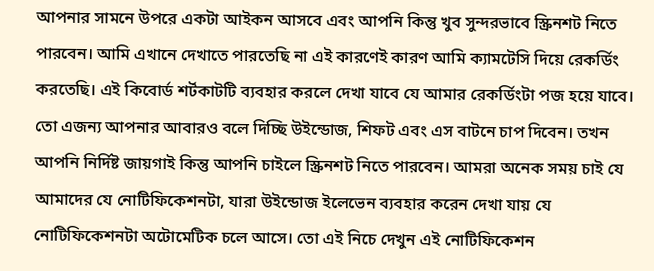আপনার সামনে উপরে একটা আইকন আসবে এবং আপনি কিন্তু খুব সুন্দরভাবে স্ক্রিনশট নিতে পারবেন। আমি এখানে দেখাতে পারতেছি না এই কারণেই কারণ আমি ক্যামটেসি দিয়ে রেকর্ডিং করতেছি। এই কিবোর্ড শর্টকাটটি ব্যবহার করলে দেখা যাবে যে আমার রেকর্ডিংটা পজ হয়ে যাবে। তো এজন্য আপনার আবারও বলে দিচ্ছি উইন্ডোজ, শিফট এবং এস বাটনে চাপ দিবেন। তখন আপনি নির্দিষ্ট জায়গাই কিন্তু আপনি চাইলে স্ক্রিনশট নিতে পারবেন। আমরা অনেক সময় চাই যে আমাদের যে নোটিফিকেশনটা, যারা উইন্ডোজ ইলেভেন ব্যবহার করেন দেখা যায় যে নোটিফিকেশনটা অটোমেটিক চলে আসে। তো এই নিচে দেখুন এই নোটিফিকেশন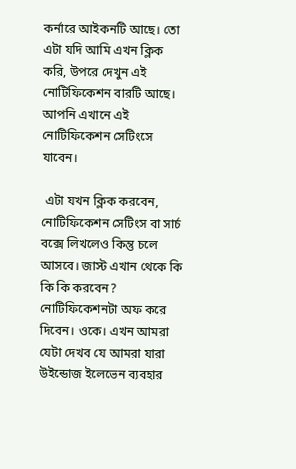কর্নারে আইকনটি আছে। তো এটা যদি আমি এখন ক্লিক করি, উপরে দেখুন এই নোটিফিকেশন বারটি আছে। আপনি এখানে এই নোটিফিকেশন সেটিংসে যাবেন।

 এটা যখন ক্লিক করবেন, নোটিফিকেশন সেটিংস বা সার্চ বক্সে লিখলেও কিন্তু চলে আসবে। জাস্ট এখান থেকে কি কি কি করবেন? নোটিফিকেশনটা অফ করে দিবেন। ওকে। এখন আমরা যেটা দেখব যে আমরা যারা উইন্ডোজ ইলেভেন ব্যবহার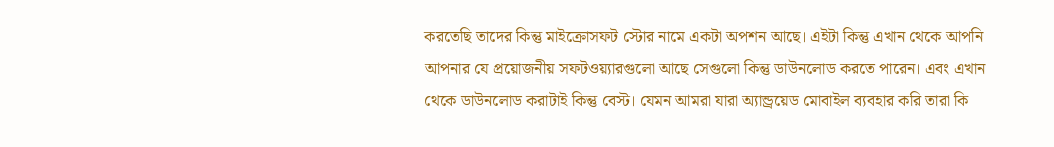করতেছি তাদের কিন্তু মাইক্রোসফট স্টোর নামে একটা অপশন আছে। এইটা কিন্তু এখান থেকে আপনি আপনার যে প্রয়োজনীয় সফটওয়্যারগুলো আছে সেগুলো কিন্তু ডাউনলোড করতে পারেন। এবং এখান থেকে ডাউনলোড করাটাই কিন্তু বেস্ট। যেমন আমরা যারা অ্যান্ড্রয়েড মোবাইল ব্যবহার করি তারা কি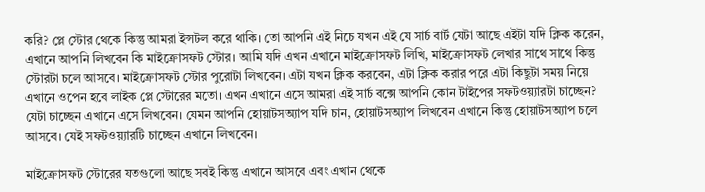করি? প্লে স্টোর থেকে কিন্তু আমরা ইন্সটল করে থাকি। তো আপনি এই নিচে যখন এই যে সার্চ বার্ট যেটা আছে এইটা যদি ক্লিক করেন, এখানে আপনি লিখবেন কি মাইক্রোসফট স্টোর। আমি যদি এখন এখানে মাইক্রোসফট লিখি, মাইক্রোসফট লেখার সাথে সাথে কিন্তু স্টোরটা চলে আসবে। মাইক্রোসফট স্টোর পুরোটা লিখবেন। এটা যখন ক্লিক করবেন, এটা ক্লিক করার পরে এটা কিছুটা সময় নিয়ে এখানে ওপেন হবে লাইক প্লে স্টোরের মতো। এখন এখানে এসে আমরা এই সার্চ বক্সে আপনি কোন টাইপের সফটওয়্যারটা চাচ্ছেন? যেটা চাচ্ছেন এখানে এসে লিখবেন। যেমন আপনি হোয়াটসঅ্যাপ যদি চান, হোয়াটসঅ্যাপ লিখবেন এখানে কিন্তু হোয়াটসঅ্যাপ চলে আসবে। যেই সফটওয়্যারটি চাচ্ছেন এখানে লিখবেন।

মাইক্রোসফট স্টোরের যতগুলো আছে সবই কিন্তু এখানে আসবে এবং এখান থেকে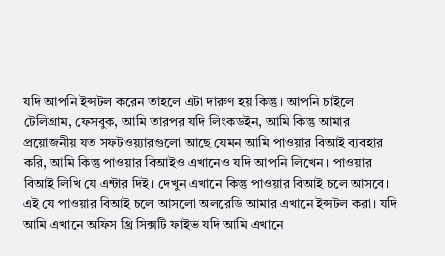যদি আপনি ইন্সটল করেন তাহলে এটা দারুণ হয় কিন্তু। আপনি চাইলে টেলিগ্রাম, ফেসবুক, আমি তারপর যদি লিংকডইন, আমি কিন্তু আমার প্রয়োজনীয় যত সফটওয়্যারগুলো আছে যেমন আমি পাওয়ার বিআই ব্যবহার করি, আমি কিন্তু পাওয়ার বিআইও এখানেও যদি আপনি লিখেন। পাওয়ার বিআই লিখি যে এন্টার দিই। দেখুন এখানে কিন্তু পাওয়ার বিআই চলে আসবে। এই যে পাওয়ার বিআই চলে আসলো অলরেডি আমার এখানে ইন্সটল করা। যদি আমি এখানে অফিস থ্রি সিক্সটি ফাইভ যদি আমি এখানে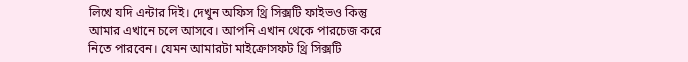লিখে যদি এন্টার দিই। দেখুন অফিস থ্রি সিক্সটি ফাইভও কিন্তু আমার এখানে চলে আসবে। আপনি এখান থেকে পারচেজ করে নিতে পারবেন। যেমন আমারটা মাইক্রোসফট থ্রি সিক্সটি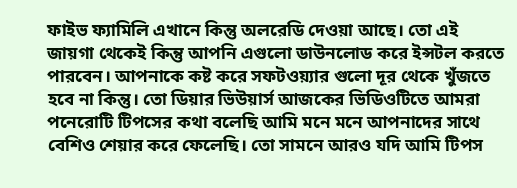ফাইভ ফ্যামিলি এখানে কিন্তু অলরেডি দেওয়া আছে। তো এই জায়গা থেকেই কিন্তু আপনি এগুলো ডাউনলোড করে ইন্সটল করতে পারবেন। আপনাকে কষ্ট করে সফটওয়্যার গুলো দূর থেকে খুঁজতে হবে না কিন্তু। তো ডিয়ার ভিউয়ার্স আজকের ভিডিওটিতে আমরা পনেরোটি টিপসের কথা বলেছি আমি মনে মনে আপনাদের সাথে বেশিও শেয়ার করে ফেলেছি। তো সামনে আরও যদি আমি টিপস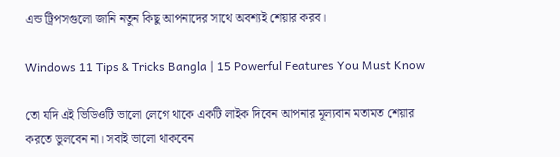এন্ড ট্রিপসগুলো জানি নতুন কিছু আপনাদের সাথে অবশ্যই শেয়ার করব।

Windows 11 Tips & Tricks Bangla | 15 Powerful Features You Must Know

তো যদি এই ভিডিওটি ভালো লেগে থাকে একটি লাইক দিবেন আপনার মূল্যবান মতামত শেয়ার করতে ভুলবেন না। সবাই ভালো থাকবেন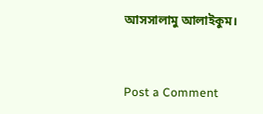আসসালামু আলাইকুম।


Post a Comment